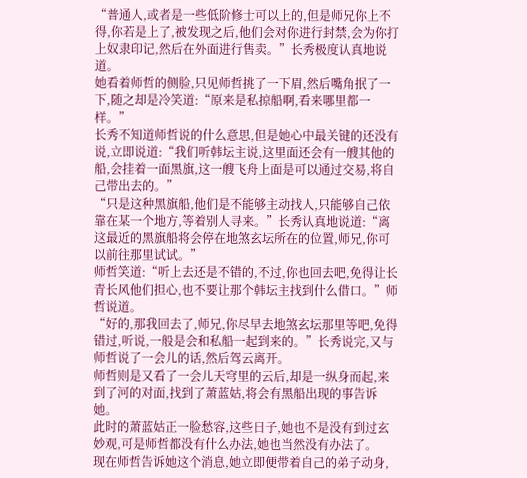“普通人,或者是一些低阶修士可以上的,但是师兄你上不得,你若是上了,被发现之后,他们会对你进行封禁,会为你打上奴隶印记,然后在外面进行售卖。”长秀极度认真地说道。
她看着师哲的侧脸,只见师哲挑了一下眉,然后嘴角抿了一下,随之却是冷笑道:“原来是私掠船啊,看来哪里都一样。”
长秀不知道师哲说的什么意思,但是她心中最关键的还没有说,立即说道:“我们听韩坛主说,这里面还会有一艘其他的船,会挂着一面黑旗,这一艘飞舟上面是可以通过交易,将自己带出去的。”
“只是这种黑旗船,他们是不能够主动找人,只能够自己依靠在某一个地方,等着别人寻来。”长秀认真地说道:“离这最近的黑旗船将会停在地煞玄坛所在的位置,师兄,你可以前往那里试试。”
师哲笑道:“听上去还是不错的,不过,你也回去吧,免得让长青长风他们担心,也不要让那个韩坛主找到什么借口。”师哲说道。
“好的,那我回去了,师兄,你尽早去地煞玄坛那里等吧,免得错过,听说,一般是会和私船一起到来的。”长秀说完,又与师哲说了一会儿的话,然后驾云离开。
师哲则是又看了一会儿天穹里的云后,却是一纵身而起,来到了河的对面,找到了萧蓝姑,将会有黑船出现的事告诉她。
此时的萧蓝姑正一脸愁容,这些日子,她也不是没有到过玄妙观,可是师哲都没有什么办法,她也当然没有办法了。
现在师哲告诉她这个消息,她立即便带着自己的弟子动身,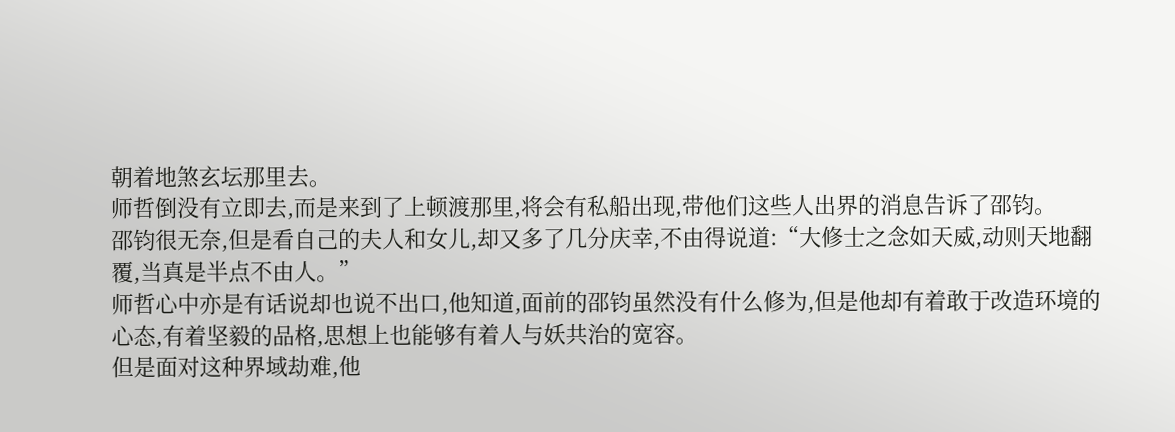朝着地煞玄坛那里去。
师哲倒没有立即去,而是来到了上顿渡那里,将会有私船出现,带他们这些人出界的消息告诉了邵钧。
邵钧很无奈,但是看自己的夫人和女儿,却又多了几分庆幸,不由得说道:“大修士之念如天威,动则天地翻覆,当真是半点不由人。”
师哲心中亦是有话说却也说不出口,他知道,面前的邵钧虽然没有什么修为,但是他却有着敢于改造环境的心态,有着坚毅的品格,思想上也能够有着人与妖共治的宽容。
但是面对这种界域劫难,他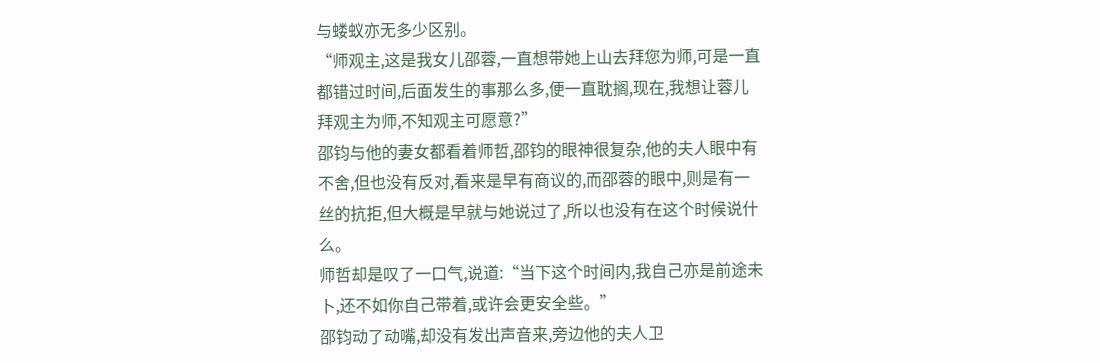与蝼蚁亦无多少区别。
“师观主,这是我女儿邵蓉,一直想带她上山去拜您为师,可是一直都错过时间,后面发生的事那么多,便一直耽搁,现在,我想让蓉儿拜观主为师,不知观主可愿意?”
邵钧与他的妻女都看着师哲,邵钧的眼神很复杂,他的夫人眼中有不舍,但也没有反对,看来是早有商议的,而邵蓉的眼中,则是有一丝的抗拒,但大概是早就与她说过了,所以也没有在这个时候说什么。
师哲却是叹了一口气,说道:“当下这个时间内,我自己亦是前途未卜,还不如你自己带着,或许会更安全些。”
邵钧动了动嘴,却没有发出声音来,旁边他的夫人卫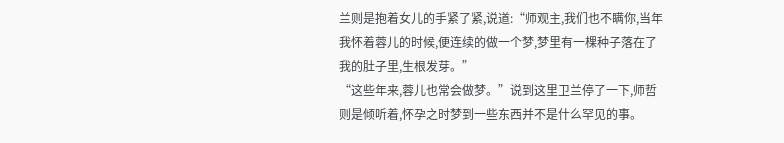兰则是抱着女儿的手紧了紧,说道:“师观主,我们也不瞒你,当年我怀着蓉儿的时候,便连续的做一个梦,梦里有一棵种子落在了我的肚子里,生根发芽。”
“这些年来,蓉儿也常会做梦。”说到这里卫兰停了一下,师哲则是倾听着,怀孕之时梦到一些东西并不是什么罕见的事。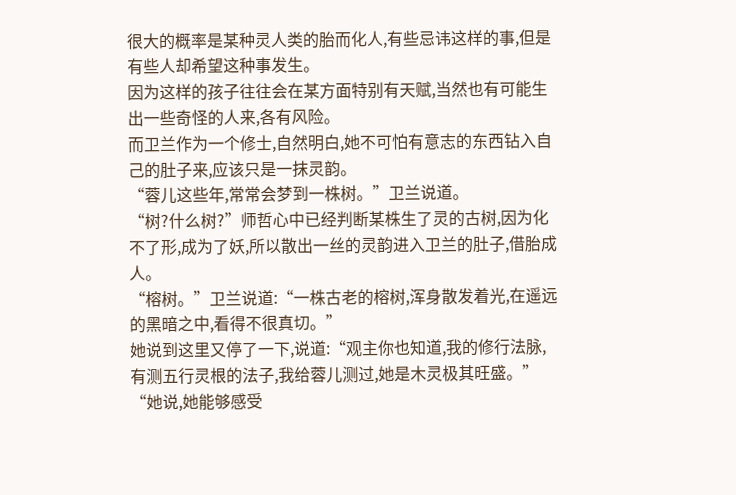很大的概率是某种灵人类的胎而化人,有些忌讳这样的事,但是有些人却希望这种事发生。
因为这样的孩子往往会在某方面特别有天赋,当然也有可能生出一些奇怪的人来,各有风险。
而卫兰作为一个修士,自然明白,她不可怕有意志的东西钻入自己的肚子来,应该只是一抹灵韵。
“蓉儿这些年,常常会梦到一株树。”卫兰说道。
“树?什么树?”师哲心中已经判断某株生了灵的古树,因为化不了形,成为了妖,所以散出一丝的灵韵进入卫兰的肚子,借胎成人。
“榕树。”卫兰说道:“一株古老的榕树,浑身散发着光,在遥远的黑暗之中,看得不很真切。”
她说到这里又停了一下,说道:“观主你也知道,我的修行法脉,有测五行灵根的法子,我给蓉儿测过,她是木灵极其旺盛。”
“她说,她能够感受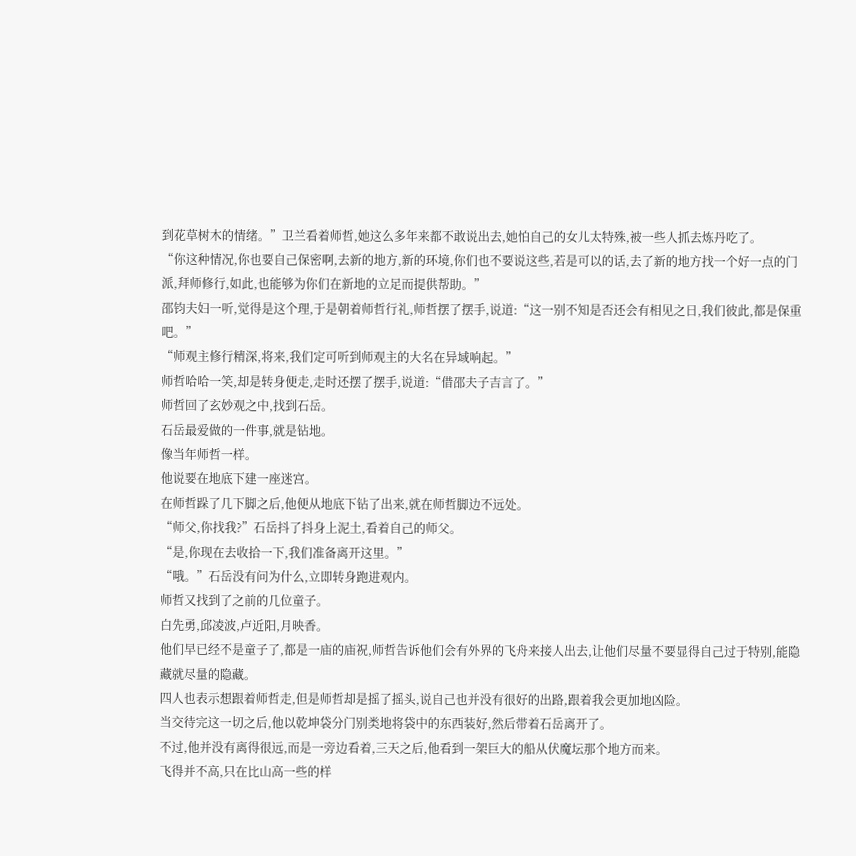到花草树木的情绪。”卫兰看着师哲,她这么多年来都不敢说出去,她怕自己的女儿太特殊,被一些人抓去炼丹吃了。
“你这种情况,你也要自己保密啊,去新的地方,新的环境,你们也不要说这些,若是可以的话,去了新的地方找一个好一点的门派,拜师修行,如此,也能够为你们在新地的立足而提供帮助。”
邵钧夫妇一听,觉得是这个理,于是朝着师哲行礼,师哲摆了摆手,说道:“这一别不知是否还会有相见之日,我们彼此,都是保重吧。”
“师观主修行精深,将来,我们定可听到师观主的大名在异域响起。”
师哲哈哈一笑,却是转身便走,走时还摆了摆手,说道:“借邵夫子吉言了。”
师哲回了玄妙观之中,找到石岳。
石岳最爱做的一件事,就是钻地。
像当年师哲一样。
他说要在地底下建一座迷宫。
在师哲跺了几下脚之后,他便从地底下钻了出来,就在师哲脚边不远处。
“师父,你找我?”石岳抖了抖身上泥土,看着自己的师父。
“是,你现在去收拾一下,我们准备离开这里。”
“哦。”石岳没有问为什么,立即转身跑进观内。
师哲又找到了之前的几位童子。
白先勇,邱凌波,卢近阳,月映香。
他们早已经不是童子了,都是一庙的庙祝,师哲告诉他们会有外界的飞舟来接人出去,让他们尽量不要显得自己过于特别,能隐藏就尽量的隐藏。
四人也表示想跟着师哲走,但是师哲却是摇了摇头,说自己也并没有很好的出路,跟着我会更加地凶险。
当交待完这一切之后,他以乾坤袋分门别类地将袋中的东西装好,然后带着石岳离开了。
不过,他并没有离得很远,而是一旁边看着,三天之后,他看到一架巨大的船从伏魔坛那个地方而来。
飞得并不高,只在比山高一些的样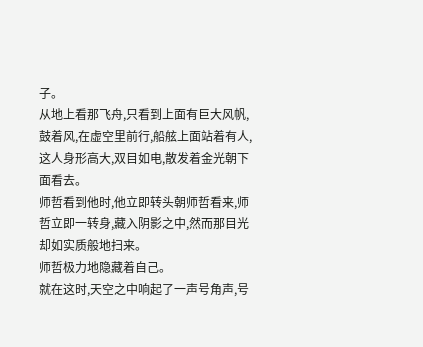子。
从地上看那飞舟,只看到上面有巨大风帆,鼓着风,在虚空里前行,船舷上面站着有人,这人身形高大,双目如电,散发着金光朝下面看去。
师哲看到他时,他立即转头朝师哲看来,师哲立即一转身,藏入阴影之中,然而那目光却如实质般地扫来。
师哲极力地隐藏着自己。
就在这时,天空之中响起了一声号角声,号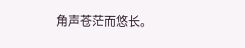角声苍茫而悠长。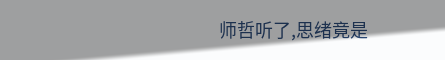师哲听了,思绪竟是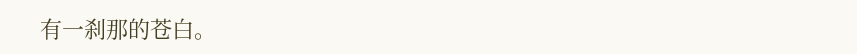有一刹那的苍白。